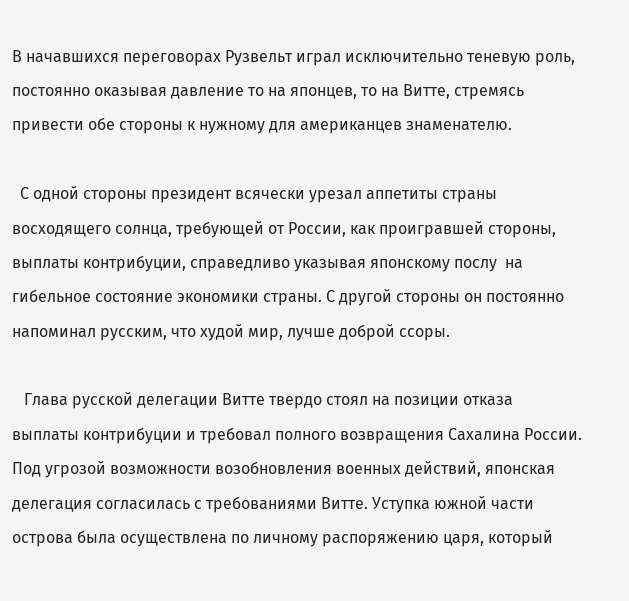В начавшихся переговорах Рузвельт играл исключительно теневую роль, постоянно оказывая давление то на японцев, то на Витте, стремясь привести обе стороны к нужному для американцев знаменателю.

  С одной стороны президент всячески урезал аппетиты страны восходящего солнца, требующей от России, как проигравшей стороны, выплаты контрибуции, справедливо указывая японскому послу  на гибельное состояние экономики страны. С другой стороны он постоянно напоминал русским, что худой мир, лучше доброй ссоры.

   Глава русской делегации Витте твердо стоял на позиции отказа выплаты контрибуции и требовал полного возвращения Сахалина России. Под угрозой возможности возобновления военных действий, японская делегация согласилась с требованиями Витте. Уступка южной части острова была осуществлена по личному распоряжению царя, который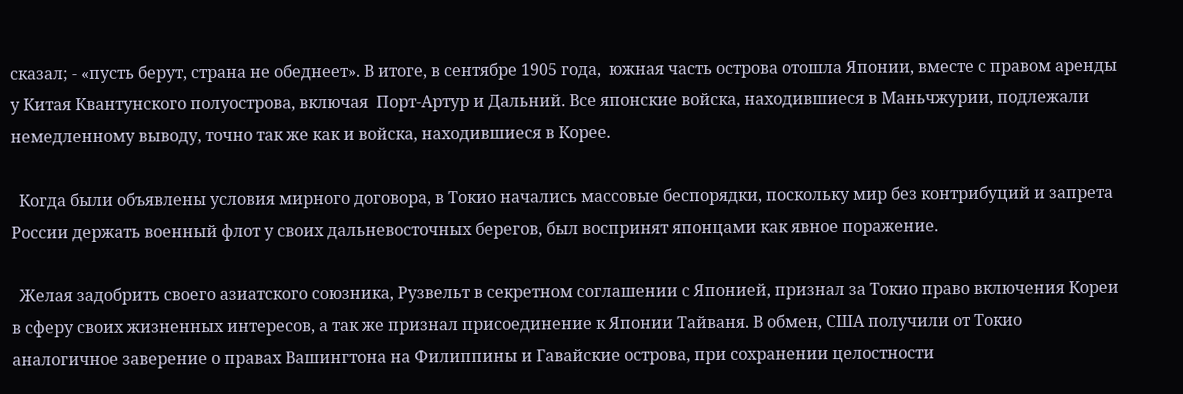сказал; - «пусть берут, страна не обеднеет». В итоге, в сентябре 1905 года,  южная часть острова отошла Японии, вместе с правом аренды у Китая Квантунского полуострова, включая  Порт-Артур и Дальний. Все японские войска, находившиеся в Маньчжурии, подлежали немедленному выводу, точно так же как и войска, находившиеся в Корее.

  Когда были объявлены условия мирного договора, в Токио начались массовые беспорядки, поскольку мир без контрибуций и запрета России держать военный флот у своих дальневосточных берегов, был воспринят японцами как явное поражение.

  Желая задобрить своего азиатского союзника, Рузвельт в секретном соглашении с Японией, признал за Токио право включения Кореи в сферу своих жизненных интересов, а так же признал присоединение к Японии Тайваня. В обмен, США получили от Токио аналогичное заверение о правах Вашингтона на Филиппины и Гавайские острова, при сохранении целостности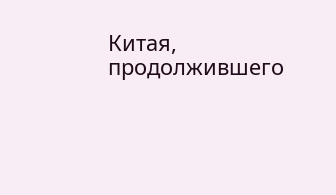Китая, продолжившего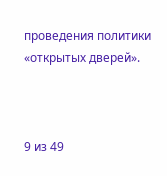проведения политики «открытых дверей».



9 из 49